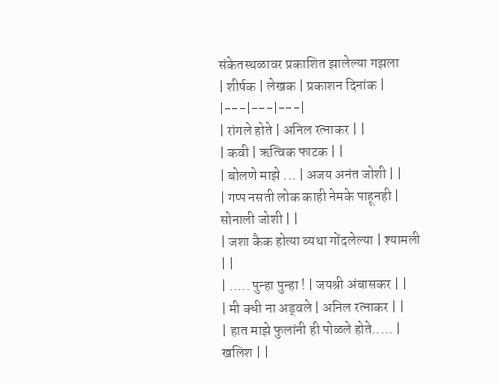संकेतस्थळावर प्रकाशित झालेल्या गझला
| शीर्षक | लेखक | प्रकाशन दिनांक |
|---|---|---|
| रांगले होते | अनिल रत्नाकर | |
| कवी | ऋत्विक फाटक | |
| बोलणे माझे ... | अजय अनंत जोशी | |
| गप्प नसती लोक काही नेमके पाहूनही | सोनाली जोशी | |
| जशा कैक होत्या व्यथा गोंदलेल्या | श्यामली | |
| ..... पुन्हा पुन्हा ! | जयश्री अंबासकर | |
| मी क्धी ना अड्वले | अनिल रत्नाकर | |
| हात माझे फुलांनी ही पोळले होते..... | खलिश | |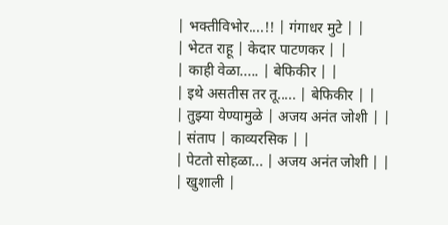| भक्तीविभोर....!! | गंगाधर मुटे | |
| भेटत राहू | केदार पाटणकर | |
| काही वेळा..... | बेफिकीर | |
| इथे असतीस तर तू..... | बेफिकीर | |
| तुझ्या येण्यामुळे | अजय अनंत जोशी | |
| संताप | काव्यरसिक | |
| पेटतो सोहळा... | अजय अनंत जोशी | |
| खुशाली |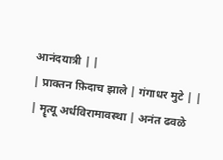आनंदयात्री | |
| प्राक्तन फ़िदाच झाले | गंगाधर मुटे | |
| मॄत्यू अर्धविरामावस्था | अनंत ढवळे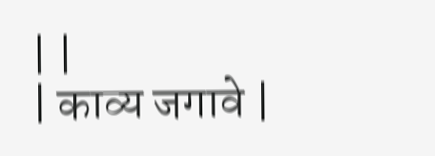| |
| काव्य जगावे |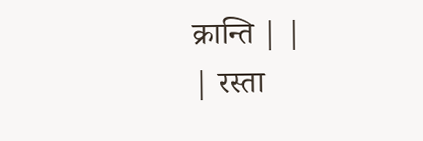क्रान्ति | |
| रस्ता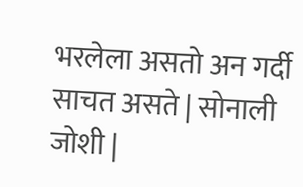भरलेला असतो अन गर्दी साचत असते | सोनाली जोशी |